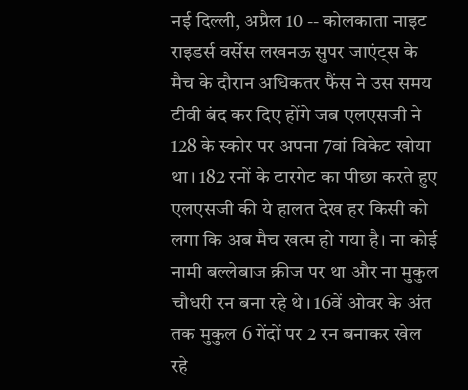नई दिल्ली, अप्रैल 10 -- कोलकाता नाइट राइडर्स वर्सेस लखनऊ सुपर जाएंट्स के मैच के दौरान अधिकतर फैंस ने उस समय टीवी बंद कर दिए होंगे जब एलएसजी ने 128 के स्कोर पर अपना 7वां विकेट खोया था। 182 रनों के टारगेट का पीछा करते हुए एलएसजी की ये हालत देख हर किसी को लगा कि अब मैच खत्म हो गया है। ना कोई नामी बल्लेबाज क्रीज पर था और ना मुकुल चौधरी रन बना रहे थे। 16वें ओवर के अंत तक मुकुल 6 गेंदों पर 2 रन बनाकर खेल रहे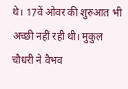थे। 17वें ओवर की शुरुआत भी अच्छी नहीं रही थी। मुकुल चौधरी ने वैभव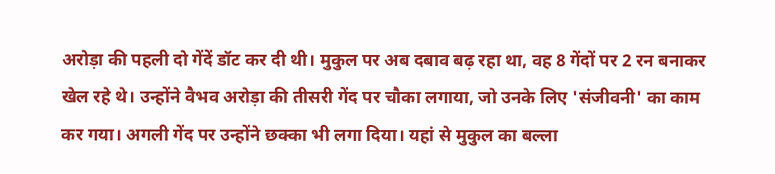अरोड़ा की पहली दो गेंदें डॉट कर दी थी। मुकुल पर अब दबाव बढ़ रहा था, वह 8 गेंदों पर 2 रन बनाकर खेल रहे थे। उन्होंने वैभव अरोड़ा की तीसरी गेंद पर चौका लगाया, जो उनके लिए 'संजीवनी' का काम कर गया। अगली गेंद पर उन्होंने छक्का भी लगा दिया। यहां से मुकुल का बल्ला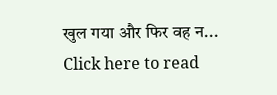खुल गया और फिर वह न...
Click here to read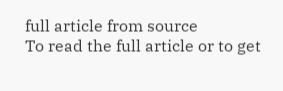full article from source
To read the full article or to get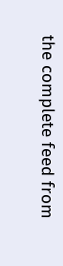the complete feed from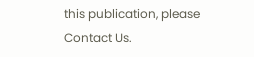this publication, please
Contact Us.